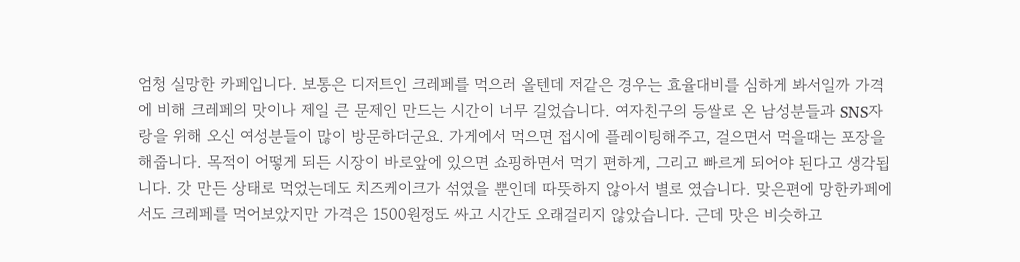엄청 실망한 카페입니다. 보통은 디저트인 크레페를 먹으러 올텐데 저같은 경우는 효율대비를 심하게 봐서일까 가격에 비해 크레페의 맛이나 제일 큰 문제인 만드는 시간이 너무 길었습니다. 여자친구의 등쌀로 온 남성분들과 SNS자랑을 위해 오신 여성분들이 많이 방문하더군요. 가게에서 먹으면 접시에 플레이팅해주고, 걸으면서 먹을때는 포장을 해줍니다. 목적이 어떻게 되든 시장이 바로앞에 있으면 쇼핑하면서 먹기 편하게, 그리고 빠르게 되어야 된다고 생각됩니다. 갓 만든 상태로 먹었는데도 치즈케이크가 섞였을 뿐인데 따뜻하지 않아서 별로 였습니다. 맞은편에 망한카페에서도 크레페를 먹어보았지만 가격은 1500원정도 싸고 시간도 오래걸리지 않았습니다. 근데 맛은 비슷하고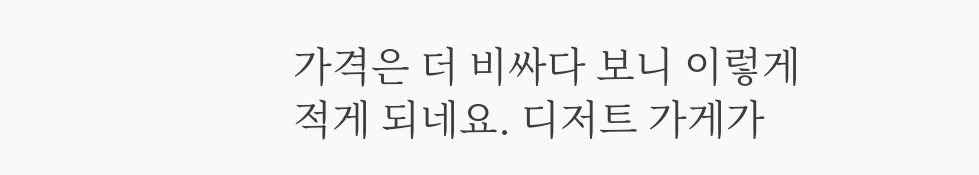가격은 더 비싸다 보니 이렇게 적게 되네요. 디저트 가게가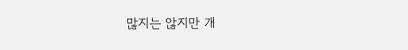많지는 않지만 개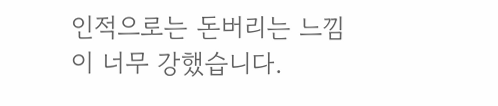인적으로는 돈버리는 느낌이 너무 강했습니다.